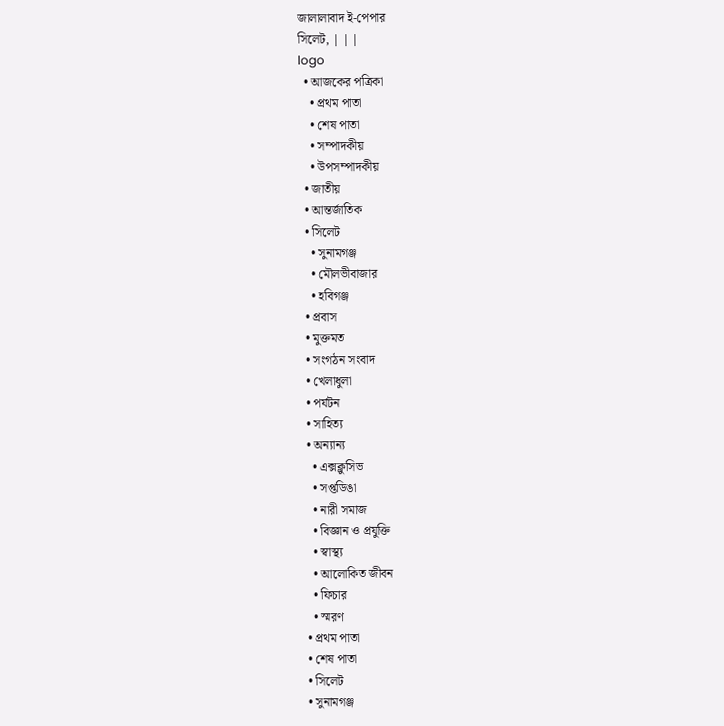জালালাবাদ ই-পেপার
সিলেট, | | |
logo
  • আজকের পত্রিকা
    • প্রথম পাতা
    • শেষ পাতা
    • সম্পাদকীয়
    • উপসম্পাদকীয়
  • জাতীয়
  • আন্তর্জাতিক
  • সিলেট
    • সুনামগঞ্জ
    • মৌলভীবাজার
    • হবিগঞ্জ
  • প্রবাস
  • মুক্তমত
  • সংগঠন সংবাদ
  • খেলাধুলা
  • পর্যটন
  • সাহিত্য
  • অন্যান্য
    • এক্সক্লুসিভ
    • সপ্তডিঙা
    • নারী সমাজ
    • বিজ্ঞান ও প্রযুক্তি
    • স্বাস্থ্য
    • আলোকিত জীবন
    • ফিচার
    • স্মরণ
  • প্রথম পাতা
  • শেষ পাতা
  • সিলেট
  • সুনামগঞ্জ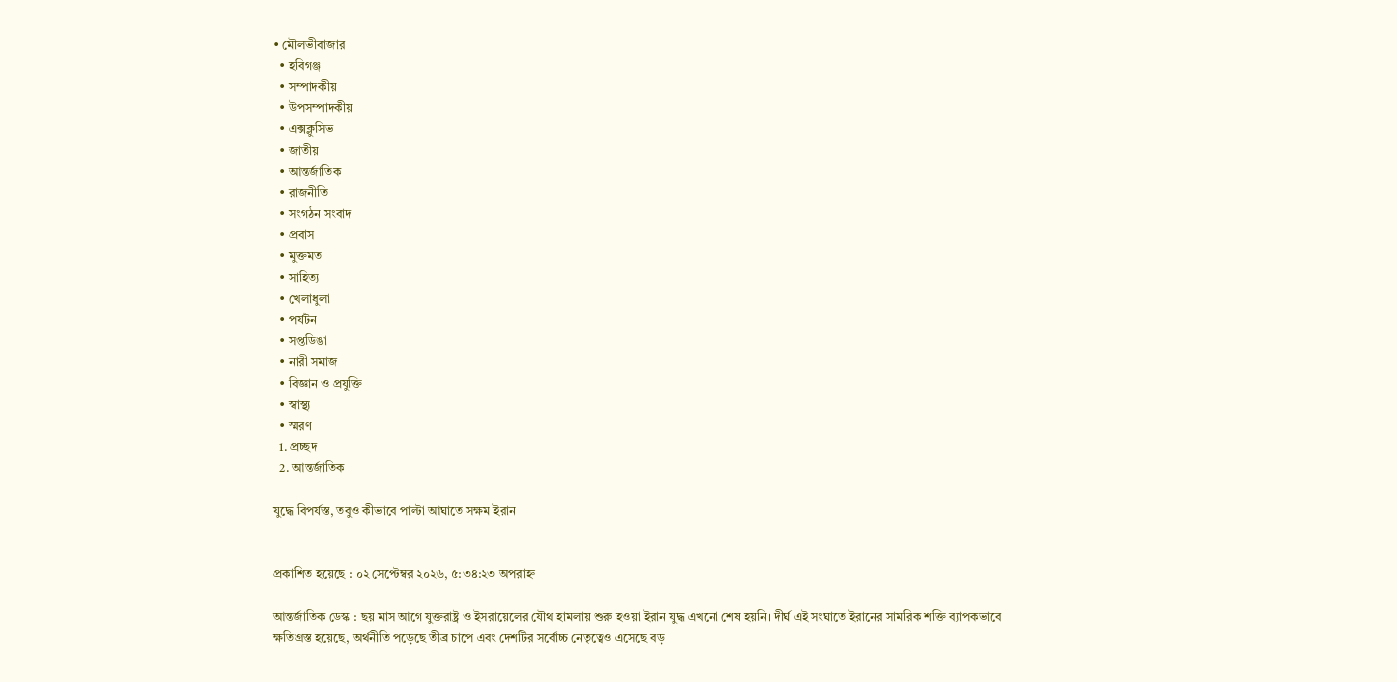• মৌলভীবাজার
  • হবিগঞ্জ
  • সম্পাদকীয়
  • উপসম্পাদকীয়
  • এক্সক্লুসিভ
  • জাতীয়
  • আন্তর্জাতিক
  • রাজনীতি
  • সংগঠন সংবাদ
  • প্রবাস
  • মুক্তমত
  • সাহিত্য
  • খেলাধুলা
  • পর্যটন
  • সপ্তডিঙা
  • নারী সমাজ
  • বিজ্ঞান ও প্রযুক্তি
  • স্বাস্থ্য
  • স্মরণ
  1. প্রচ্ছদ
  2. আন্তর্জাতিক

যুদ্ধে বিপর্যস্ত, তবুও কীভাবে পাল্টা আঘাতে সক্ষম ইরান


প্রকাশিত হয়েছে : ০২ সেপ্টেম্বর ২০২৬, ৫:৩৪:২৩ অপরাহ্ন

আন্তর্জাতিক ডেস্ক : ছয় মাস আগে যুক্তরাষ্ট্র ও ইসরায়েলের যৌথ হামলায় শুরু হওয়া ইরান যুদ্ধ এখনো শেষ হয়নি। দীর্ঘ এই সংঘাতে ইরানের সামরিক শক্তি ব্যাপকভাবে ক্ষতিগ্রস্ত হয়েছে, অর্থনীতি পড়েছে তীব্র চাপে এবং দেশটির সর্বোচ্চ নেতৃত্বেও এসেছে বড়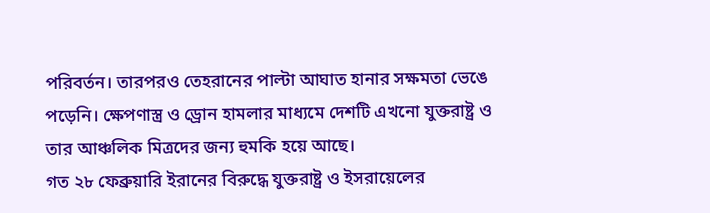পরিবর্তন। তারপরও তেহরানের পাল্টা আঘাত হানার সক্ষমতা ভেঙে পড়েনি। ক্ষেপণাস্ত্র ও ড্রোন হামলার মাধ্যমে দেশটি এখনো যুক্তরাষ্ট্র ও তার আঞ্চলিক মিত্রদের জন্য হুমকি হয়ে আছে।
গত ২৮ ফেব্রুয়ারি ইরানের বিরুদ্ধে যুক্তরাষ্ট্র ও ইসরায়েলের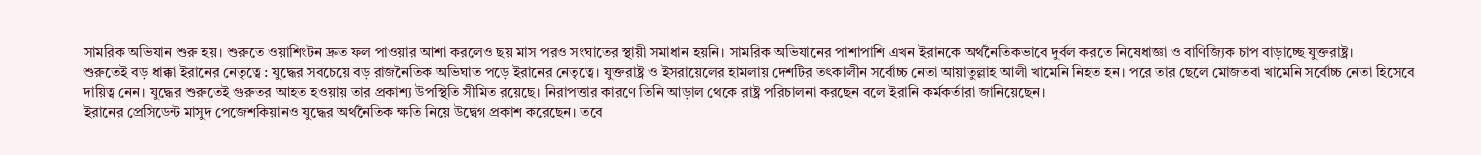সামরিক অভিযান শুরু হয়। শুরুতে ওয়াশিংটন দ্রুত ফল পাওয়ার আশা করলেও ছয় মাস পরও সংঘাতের স্থায়ী সমাধান হয়নি। সামরিক অভিযানের পাশাপাশি এখন ইরানকে অর্থনৈতিকভাবে দুর্বল করতে নিষেধাজ্ঞা ও বাণিজ্যিক চাপ বাড়াচ্ছে যুক্তরাষ্ট্র।
শুরুতেই বড় ধাক্কা ইরানের নেতৃত্বে : যুদ্ধের সবচেয়ে বড় রাজনৈতিক অভিঘাত পড়ে ইরানের নেতৃত্বে। যুক্তরাষ্ট্র ও ইসরায়েলের হামলায় দেশটির তৎকালীন সর্বোচ্চ নেতা আয়াতুল্লাহ আলী খামেনি নিহত হন। পরে তার ছেলে মোজতবা খামেনি সর্বোচ্চ নেতা হিসেবে দায়িত্ব নেন। যুদ্ধের শুরুতেই গুরুতর আহত হওয়ায় তার প্রকাশ্য উপস্থিতি সীমিত রয়েছে। নিরাপত্তার কারণে তিনি আড়াল থেকে রাষ্ট্র পরিচালনা করছেন বলে ইরানি কর্মকর্তারা জানিয়েছেন।
ইরানের প্রেসিডেন্ট মাসুদ পেজেশকিয়ানও যুদ্ধের অর্থনৈতিক ক্ষতি নিয়ে উদ্বেগ প্রকাশ করেছেন। তবে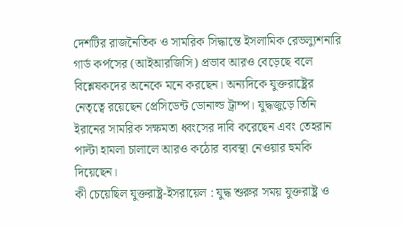দেশটির রাজনৈতিক ও সামরিক সিদ্ধান্তে ইসলামিক রেভল্যুশনারি গার্ড কর্পসের (আইআরজিসি) প্রভাব আরও বেড়েছে বলে বিশ্লেষকদের অনেকে মনে করছেন। অন্যদিকে যুক্তরাষ্ট্রের নেতৃত্বে রয়েছেন প্রেসিডেন্ট ডোনাল্ড ট্রাম্প। যুদ্ধজুড়ে তিনি ইরানের সামরিক সক্ষমতা ধ্বংসের দাবি করেছেন এবং তেহরান পাল্টা হামলা চালালে আরও কঠোর ব্যবস্থা নেওয়ার হুমকি দিয়েছেন।
কী চেয়েছিল যুক্তরাষ্ট্র-ইসরায়েল : যুদ্ধ শুরুর সময় যুক্তরাষ্ট্র ও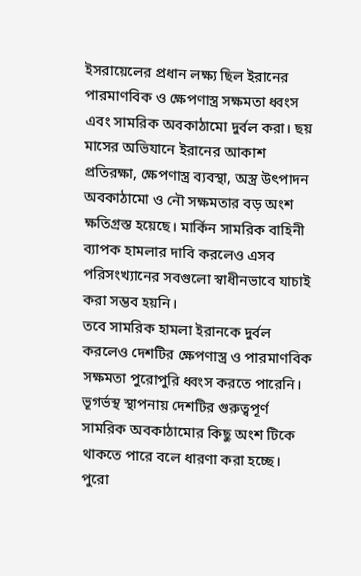ইসরায়েলের প্রধান লক্ষ্য ছিল ইরানের পারমাণবিক ও ক্ষেপণাস্ত্র সক্ষমতা ধ্বংস এবং সামরিক অবকাঠামো দুর্বল করা। ছয় মাসের অভিযানে ইরানের আকাশ প্রতিরক্ষা, ক্ষেপণাস্ত্র ব্যবস্থা, অস্ত্র উৎপাদন অবকাঠামো ও নৌ সক্ষমতার বড় অংশ ক্ষতিগ্রস্ত হয়েছে। মার্কিন সামরিক বাহিনী ব্যাপক হামলার দাবি করলেও এসব পরিসংখ্যানের সবগুলো স্বাধীনভাবে যাচাই করা সম্ভব হয়নি।
তবে সামরিক হামলা ইরানকে দুর্বল করলেও দেশটির ক্ষেপণাস্ত্র ও পারমাণবিক সক্ষমতা পুরোপুরি ধ্বংস করতে পারেনি। ভূগর্ভস্থ স্থাপনায় দেশটির গুরুত্বপূর্ণ সামরিক অবকাঠামোর কিছু অংশ টিকে থাকতে পারে বলে ধারণা করা হচ্ছে।
পুরো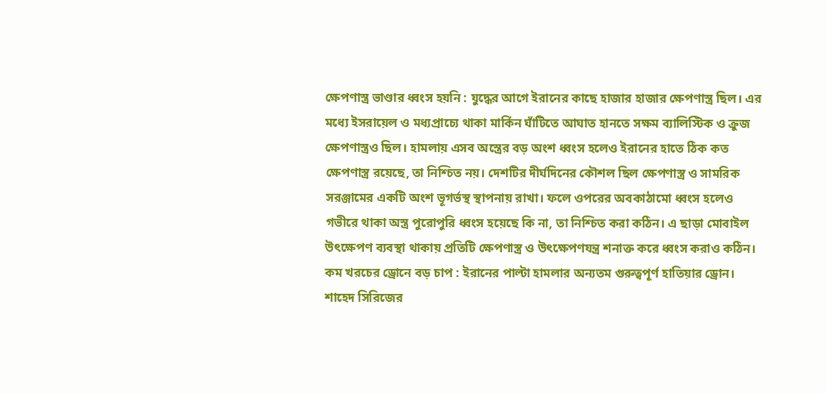ক্ষেপণাস্ত্র ভাণ্ডার ধ্বংস হয়নি : যুদ্ধের আগে ইরানের কাছে হাজার হাজার ক্ষেপণাস্ত্র ছিল। এর মধ্যে ইসরায়েল ও মধ্যপ্রাচ্যে থাকা মার্কিন ঘাঁটিতে আঘাত হানতে সক্ষম ব্যালিস্টিক ও ক্রুজ ক্ষেপণাস্ত্রও ছিল। হামলায় এসব অস্ত্রের বড় অংশ ধ্বংস হলেও ইরানের হাতে ঠিক কত ক্ষেপণাস্ত্র রয়েছে, তা নিশ্চিত নয়। দেশটির দীর্ঘদিনের কৌশল ছিল ক্ষেপণাস্ত্র ও সামরিক সরঞ্জামের একটি অংশ ভূগর্ভস্থ স্থাপনায় রাখা। ফলে ওপরের অবকাঠামো ধ্বংস হলেও গভীরে থাকা অস্ত্র পুরোপুরি ধ্বংস হয়েছে কি না, তা নিশ্চিত করা কঠিন। এ ছাড়া মোবাইল উৎক্ষেপণ ব্যবস্থা থাকায় প্রতিটি ক্ষেপণাস্ত্র ও উৎক্ষেপণযন্ত্র শনাক্ত করে ধ্বংস করাও কঠিন।
কম খরচের ড্রোনে বড় চাপ : ইরানের পাল্টা হামলার অন্যতম গুরুত্বপূর্ণ হাতিয়ার ড্রোন। শাহেদ সিরিজের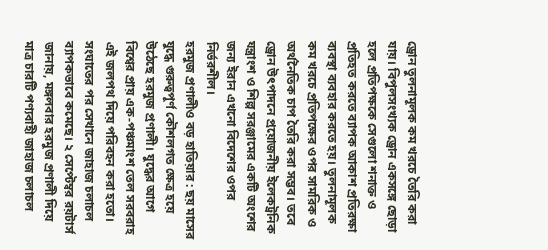ড্রোন তুলনামূলক কম খরচে তৈরি করা যায়। বিপুলসংখ্যক ড্রোন একসঙ্গে ছোড়া হলে প্রতিপক্ষকে সেগুলো শনাক্ত ও প্রতিহত করতে ব্যাপক আকাশ প্রতিরক্ষা ব্যবস্থা ব্যবহার করতে হয়। তুলনামূলক কম খরচে প্রতিপক্ষের ওপর সামরিক ও অর্থনৈতিক চাপ তৈরি করা সম্ভব। তবে ড্রোন উৎপাদনে প্রয়োজনীয় ইলেকট্রনিক যন্ত্রাংশ ও শিল্প সরঞ্জামের একটি অংশের জন্য ইরান এখনো বিদেশের ওপর নির্ভরশীল।
হরমুজ প্রণালীও বড় হাতিয়ার : ছয় মাসের যুদ্ধে গুরুত্বপূর্ণ কৌশলগত ক্ষেত্র হয়ে উঠেছে হরমুজ প্রণালী। যুদ্ধের আগে বিশ্বের প্রায় এক-পঞ্চমাংশ তেল সরবরাহ এই জলপথ দিয়ে পরিবহন করা হতো। সংঘাতের পর সেখানে জাহাজ চলাচল ব্যাপকভাবে কমেছে। ২ সেপ্টেম্বর রয়টার্স জানায়, মঙ্গলবার হরমুজ প্রণালী দিয়ে মাত্র চারটি পণ্যবাহী জাহাজ চলাচল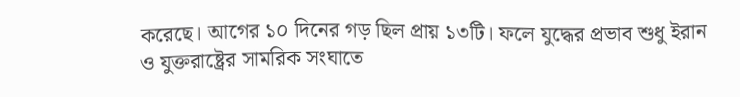করেছে। আগের ১০ দিনের গড় ছিল প্রায় ১৩টি। ফলে যুদ্ধের প্রভাব শুধু ইরান ও যুক্তরাষ্ট্রের সামরিক সংঘাতে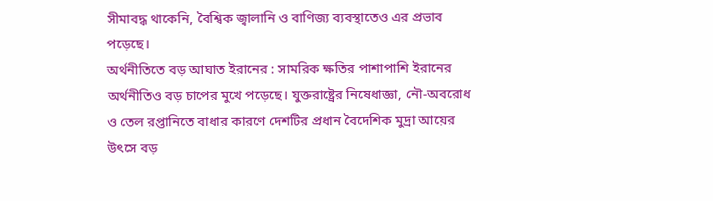সীমাবদ্ধ থাকেনি, বৈশ্বিক জ্বালানি ও বাণিজ্য ব্যবস্থাতেও এর প্রভাব পড়েছে।
অর্থনীতিতে বড় আঘাত ইরানের : সামরিক ক্ষতির পাশাপাশি ইরানের অর্থনীতিও বড় চাপের মুখে পড়েছে। যুক্তরাষ্ট্রের নিষেধাজ্ঞা, নৌ-অবরোধ ও তেল রপ্তানিতে বাধার কারণে দেশটির প্রধান বৈদেশিক মুদ্রা আয়ের উৎসে বড়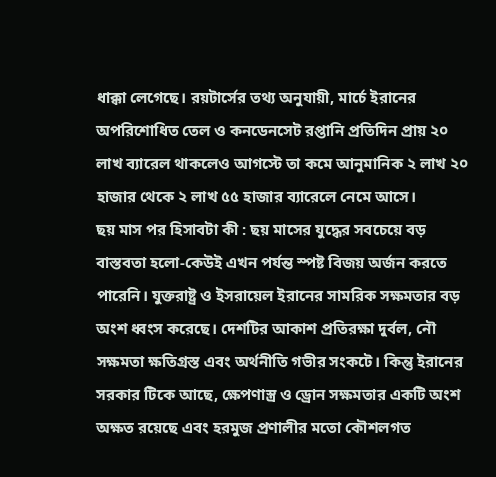ধাক্কা লেগেছে। রয়টার্সের তথ্য অনুযায়ী, মার্চে ইরানের অপরিশোধিত তেল ও কনডেনসেট রপ্তানি প্রতিদিন প্রায় ২০ লাখ ব্যারেল থাকলেও আগস্টে তা কমে আনুমানিক ২ লাখ ২০ হাজার থেকে ২ লাখ ৫৫ হাজার ব্যারেলে নেমে আসে।
ছয় মাস পর হিসাবটা কী : ছয় মাসের যুদ্ধের সবচেয়ে বড় বাস্তবতা হলো-কেউই এখন পর্যন্ত স্পষ্ট বিজয় অর্জন করতে পারেনি। যুক্তরাষ্ট্র ও ইসরায়েল ইরানের সামরিক সক্ষমতার বড় অংশ ধ্বংস করেছে। দেশটির আকাশ প্রতিরক্ষা দুর্বল, নৌ সক্ষমতা ক্ষতিগ্রস্ত এবং অর্থনীতি গভীর সংকটে। কিন্তু ইরানের সরকার টিকে আছে, ক্ষেপণাস্ত্র ও ড্রোন সক্ষমতার একটি অংশ অক্ষত রয়েছে এবং হরমুজ প্রণালীর মতো কৌশলগত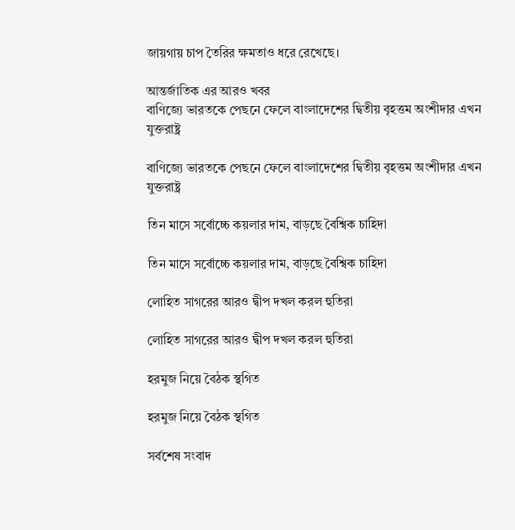জায়গায় চাপ তৈরির ক্ষমতাও ধরে রেখেছে।

আন্তর্জাতিক এর আরও খবর
বাণিজ্যে ভারতকে পেছনে ফেলে বাংলাদেশের দ্বিতীয় বৃহত্তম অংশীদার এখন যুক্তরাষ্ট্র

বাণিজ্যে ভারতকে পেছনে ফেলে বাংলাদেশের দ্বিতীয় বৃহত্তম অংশীদার এখন যুক্তরাষ্ট্র

তিন মাসে সর্বোচ্চে কয়লার দাম, বাড়ছে বৈশ্বিক চাহিদা

তিন মাসে সর্বোচ্চে কয়লার দাম, বাড়ছে বৈশ্বিক চাহিদা

লোহিত সাগরের আরও দ্বীপ দখল করল হুতিরা

লোহিত সাগরের আরও দ্বীপ দখল করল হুতিরা

হরমুজ নিয়ে বৈঠক স্থগিত

হরমুজ নিয়ে বৈঠক স্থগিত

সর্বশেষ সংবাদ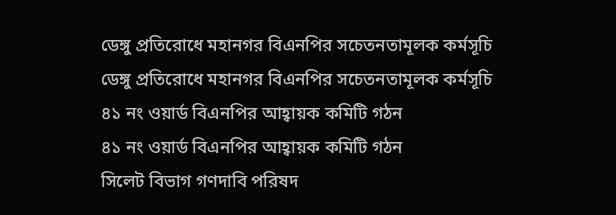ডেঙ্গু প্রতিরোধে মহানগর বিএনপির সচেতনতামূলক কর্মসূচি
ডেঙ্গু প্রতিরোধে মহানগর বিএনপির সচেতনতামূলক কর্মসূচি
৪১ নং ওয়ার্ড বিএনপির আহ্বায়ক কমিটি গঠন
৪১ নং ওয়ার্ড বিএনপির আহ্বায়ক কমিটি গঠন
সিলেট বিভাগ গণদাবি পরিষদ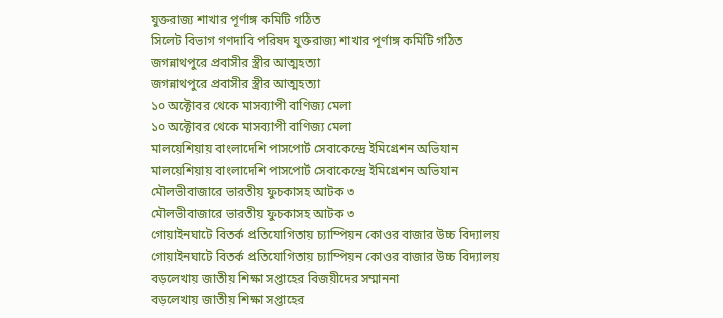যুক্তরাজ্য শাখার পূর্ণাঙ্গ কমিটি গঠিত
সিলেট বিভাগ গণদাবি পরিষদ যুক্তরাজ্য শাখার পূর্ণাঙ্গ কমিটি গঠিত
জগন্নাথপুরে প্রবাসীর স্ত্রীর আত্মহত্যা
জগন্নাথপুরে প্রবাসীর স্ত্রীর আত্মহত্যা
১০ অক্টোবর থেকে মাসব্যাপী বাণিজ্য মেলা
১০ অক্টোবর থেকে মাসব্যাপী বাণিজ্য মেলা
মালয়েশিয়ায় বাংলাদেশি পাসপোর্ট সেবাকেন্দ্রে ইমিগ্রেশন অভিযান
মালয়েশিয়ায় বাংলাদেশি পাসপোর্ট সেবাকেন্দ্রে ইমিগ্রেশন অভিযান
মৌলভীবাজারে ভারতীয় ফুচকাসহ আটক ৩
মৌলভীবাজারে ভারতীয় ফুচকাসহ আটক ৩
গোয়াইনঘাটে বিতর্ক প্রতিযোগিতায় চ্যাম্পিয়ন কোওর বাজার উচ্চ বিদ্যালয়
গোয়াইনঘাটে বিতর্ক প্রতিযোগিতায় চ্যাম্পিয়ন কোওর বাজার উচ্চ বিদ্যালয়
বড়লেখায় জাতীয় শিক্ষা সপ্তাহের বিজয়ীদের সম্মাননা
বড়লেখায় জাতীয় শিক্ষা সপ্তাহের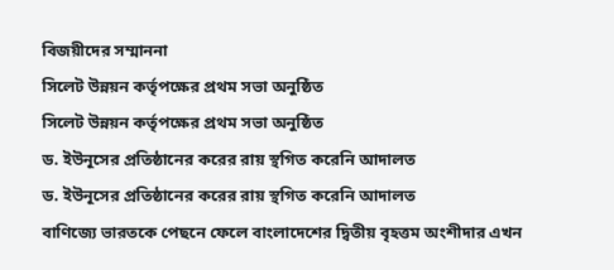বিজয়ীদের সম্মাননা
সিলেট উন্নয়ন কর্তৃপক্ষের প্রথম সভা অনুষ্ঠিত
সিলেট উন্নয়ন কর্তৃপক্ষের প্রথম সভা অনুষ্ঠিত
ড. ইউনূসের প্রতিষ্ঠানের করের রায় স্থগিত করেনি আদালত
ড. ইউনূসের প্রতিষ্ঠানের করের রায় স্থগিত করেনি আদালত
বাণিজ্যে ভারতকে পেছনে ফেলে বাংলাদেশের দ্বিতীয় বৃহত্তম অংশীদার এখন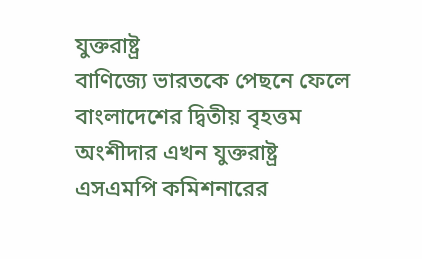যুক্তরাষ্ট্র
বাণিজ্যে ভারতকে পেছনে ফেলে বাংলাদেশের দ্বিতীয় বৃহত্তম অংশীদার এখন যুক্তরাষ্ট্র
এসএমপি কমিশনারের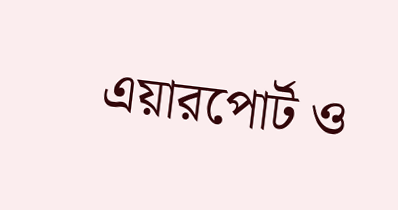এয়ারপোর্ট ও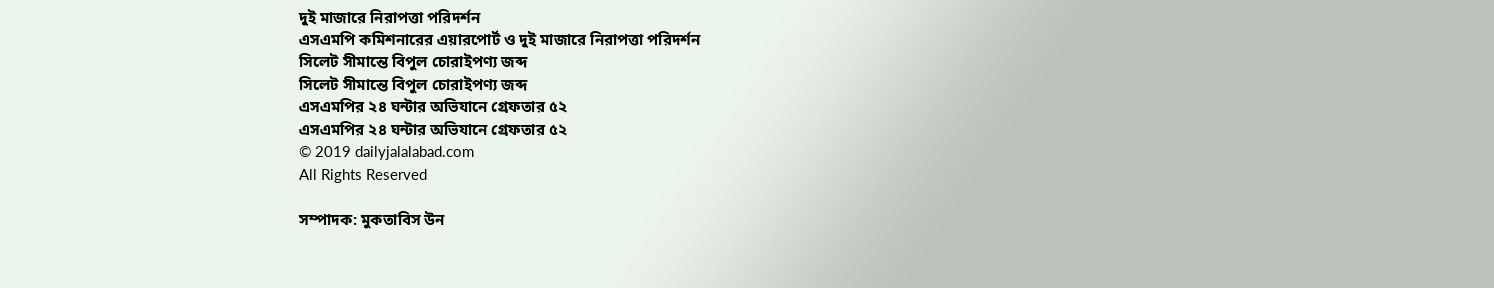দুই মাজারে নিরাপত্তা পরিদর্শন
এসএমপি কমিশনারের এয়ারপোর্ট ও দুই মাজারে নিরাপত্তা পরিদর্শন
সিলেট সীমান্তে বিপুল চোরাইপণ্য জব্দ
সিলেট সীমান্তে বিপুল চোরাইপণ্য জব্দ
এসএমপির ২৪ ঘন্টার অভিযানে গ্রেফতার ৫২
এসএমপির ২৪ ঘন্টার অভিযানে গ্রেফতার ৫২
© 2019 dailyjalalabad.com
All Rights Reserved

সম্পাদক: মুকতাবিস উন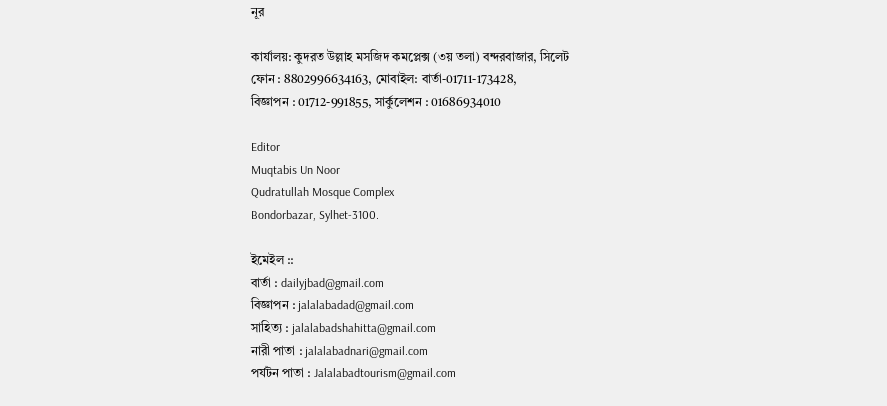নূর

কার্যালয়: কুদরত উল্লাহ মসজিদ কমপ্লেক্স (৩য় তলা) বন্দরবাজার, সিলেট
ফোন : 8802996634163, মোবাইল: বার্তা-01711-173428,
বিজ্ঞাপন : 01712-991855, সার্কুলেশন : 01686934010

Editor
Muqtabis Un Noor
Qudratullah Mosque Complex
Bondorbazar, Sylhet-3100.

ইমেইল ::
বার্তা : dailyjbad@gmail.com
বিজ্ঞাপন : jalalabadad@gmail.com
সাহিত্য : jalalabadshahitta@gmail.com
নারী পাতা : jalalabadnari@gmail.com
পর্যটন পাতা : Jalalabadtourism@gmail.com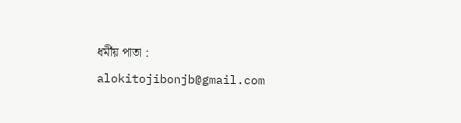ধর্মীয় পাতা : alokitojibonjb@gmail.com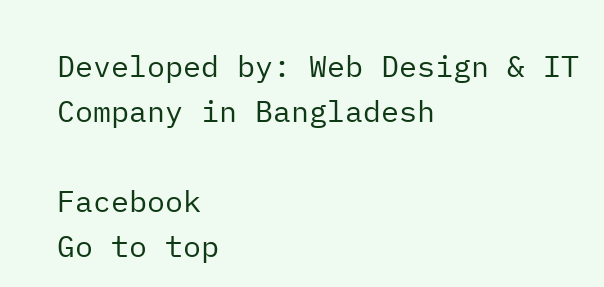Developed by: Web Design & IT Company in Bangladesh

Facebook
Go to top